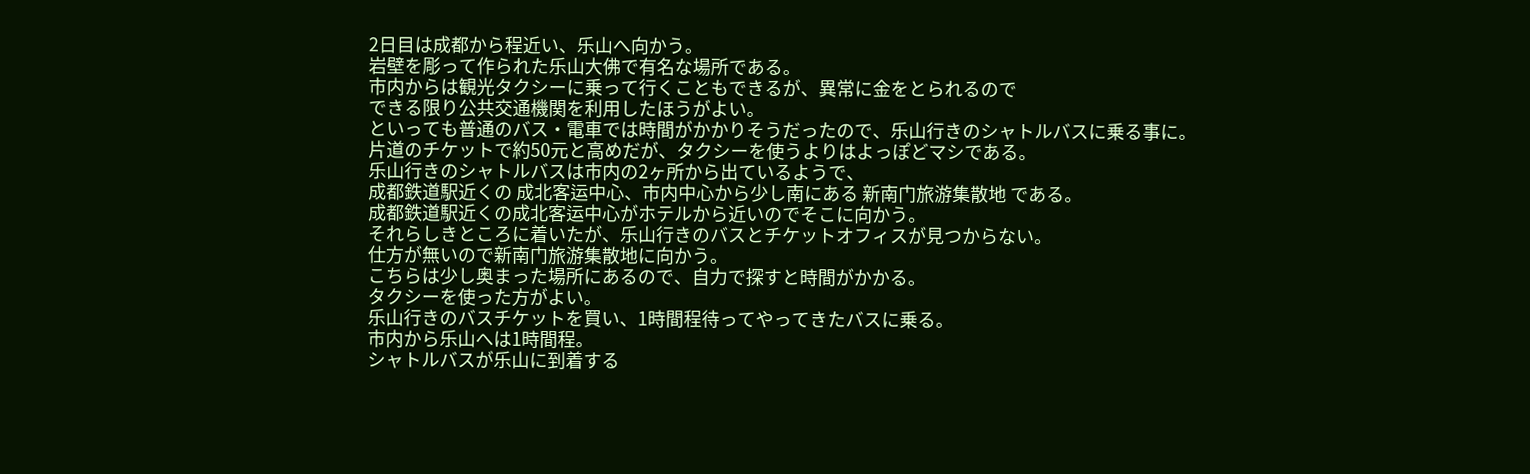2日目は成都から程近い、乐山へ向かう。
岩壁を彫って作られた乐山大佛で有名な場所である。
市内からは観光タクシーに乗って行くこともできるが、異常に金をとられるので
できる限り公共交通機関を利用したほうがよい。
といっても普通のバス・電車では時間がかかりそうだったので、乐山行きのシャトルバスに乗る事に。
片道のチケットで約50元と高めだが、タクシーを使うよりはよっぽどマシである。
乐山行きのシャトルバスは市内の2ヶ所から出ているようで、
成都鉄道駅近くの 成北客运中心、市内中心から少し南にある 新南门旅游集散地 である。
成都鉄道駅近くの成北客运中心がホテルから近いのでそこに向かう。
それらしきところに着いたが、乐山行きのバスとチケットオフィスが見つからない。
仕方が無いので新南门旅游集散地に向かう。
こちらは少し奥まった場所にあるので、自力で探すと時間がかかる。
タクシーを使った方がよい。
乐山行きのバスチケットを買い、1時間程待ってやってきたバスに乗る。
市内から乐山へは1時間程。
シャトルバスが乐山に到着する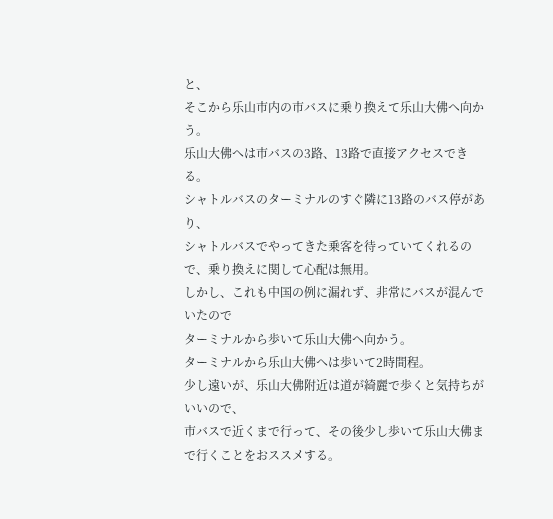と、
そこから乐山市内の市バスに乗り換えて乐山大佛へ向かう。
乐山大佛へは市バスの3路、13路で直接アクセスできる。
シャトルバスのターミナルのすぐ隣に13路のバス停があり、
シャトルバスでやってきた乗客を待っていてくれるので、乗り換えに関して心配は無用。
しかし、これも中国の例に漏れず、非常にバスが混んでいたので
ターミナルから歩いて乐山大佛へ向かう。
ターミナルから乐山大佛へは歩いて2時間程。
少し遠いが、乐山大佛附近は道が綺麗で歩くと気持ちがいいので、
市バスで近くまで行って、その後少し歩いて乐山大佛まで行くことをおススメする。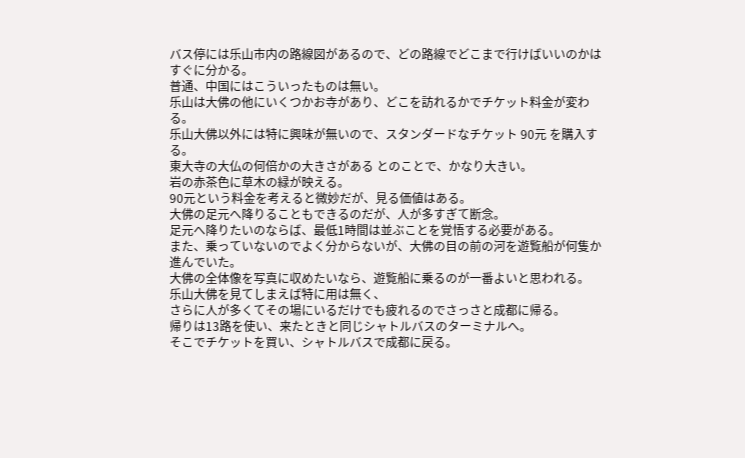バス停には乐山市内の路線図があるので、どの路線でどこまで行けばいいのかはすぐに分かる。
普通、中国にはこういったものは無い。
乐山は大佛の他にいくつかお寺があり、どこを訪れるかでチケット料金が変わる。
乐山大佛以外には特に興味が無いので、スタンダードなチケット 90元 を購入する。
東大寺の大仏の何倍かの大きさがある とのことで、かなり大きい。
岩の赤茶色に草木の緑が映える。
90元という料金を考えると微妙だが、見る価値はある。
大佛の足元へ降りることもできるのだが、人が多すぎて断念。
足元へ降りたいのならば、最低1時間は並ぶことを覚悟する必要がある。
また、乗っていないのでよく分からないが、大佛の目の前の河を遊覧船が何隻か進んでいた。
大佛の全体像を写真に収めたいなら、遊覧船に乗るのが一番よいと思われる。
乐山大佛を見てしまえば特に用は無く、
さらに人が多くてその場にいるだけでも疲れるのでさっさと成都に帰る。
帰りは13路を使い、来たときと同じシャトルバスのターミナルへ。
そこでチケットを買い、シャトルバスで成都に戻る。